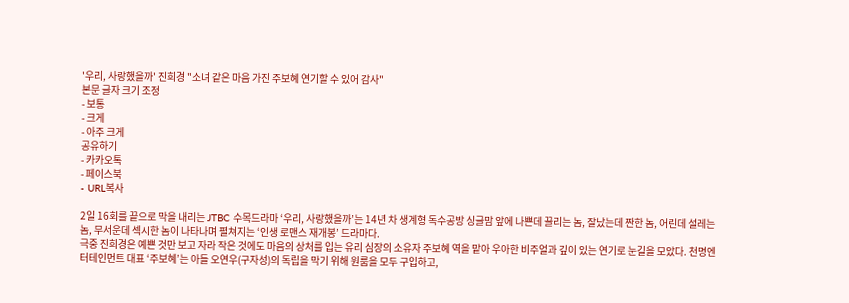'우리, 사랑했을까' 진희경 "소녀 같은 마음 가진 주보혜 연기할 수 있어 감사"
본문 글자 크기 조정
- 보통
- 크게
- 아주 크게
공유하기
- 카카오톡
- 페이스북
- URL복사

2일 16회를 끝으로 막을 내리는 JTBC 수목드라마 ‘우리, 사랑했을까’는 14년 차 생계형 독수공방 싱글맘 앞에 나쁜데 끌리는 놈, 잘났는데 짠한 놈, 어린데 설레는 놈, 무서운데 섹시한 놈이 나타나며 펼쳐지는 ‘인생 로맨스 재개봉’ 드라마다.
극중 진희경은 예쁜 것만 보고 자라 작은 것에도 마음의 상처를 입는 유리 심장의 소유자 주보혜 역을 맡아 우아한 비주얼과 깊이 있는 연기로 눈길을 모았다. 천명엔터테인먼트 대표 ‘주보혜’는 아들 오연우(구자성)의 독립을 막기 위해 원룸을 모두 구입하고,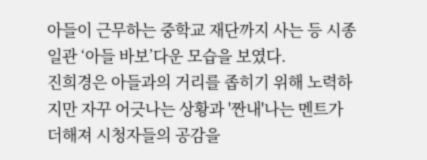아들이 근무하는 중학교 재단까지 사는 등 시종일관 ‘아들 바보’다운 모습을 보였다.
진희경은 아들과의 거리를 좁히기 위해 노력하지만 자꾸 어긋나는 상황과 '짠내'나는 멘트가 더해져 시청자들의 공감을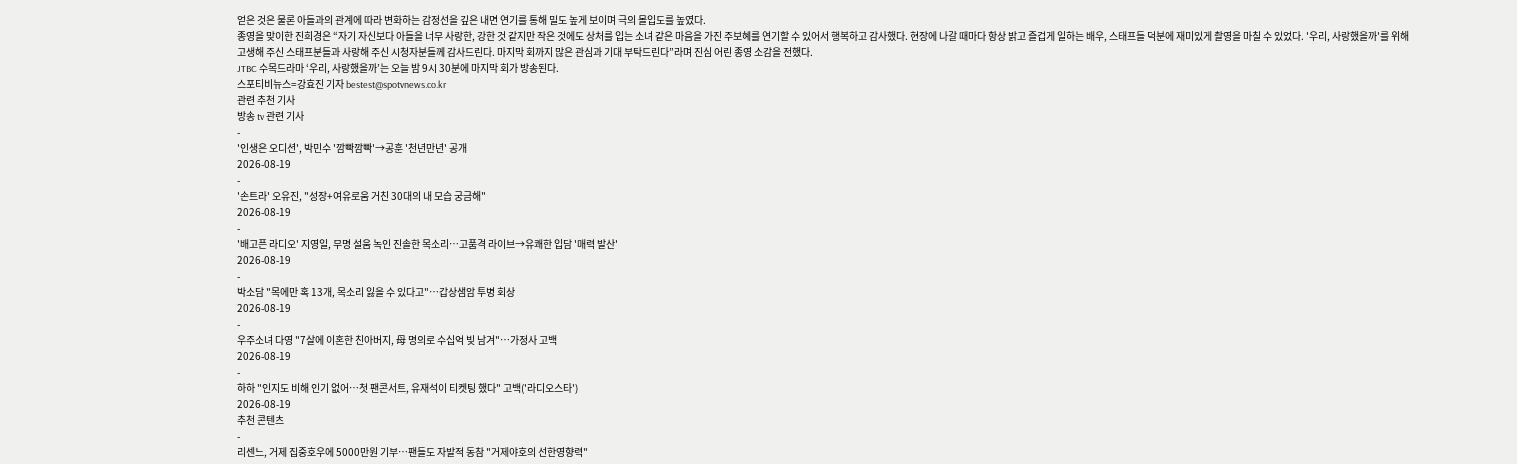얻은 것은 물론 아들과의 관계에 따라 변화하는 감정선을 깊은 내면 연기를 통해 밀도 높게 보이며 극의 몰입도를 높였다.
종영을 맞이한 진희경은 “자기 자신보다 아들을 너무 사랑한, 강한 것 같지만 작은 것에도 상처를 입는 소녀 같은 마음을 가진 주보혜를 연기할 수 있어서 행복하고 감사했다. 현장에 나갈 때마다 항상 밝고 즐겁게 일하는 배우, 스태프들 덕분에 재미있게 촬영을 마칠 수 있었다. '우리, 사랑했을까'를 위해 고생해 주신 스태프분들과 사랑해 주신 시청자분들께 감사드린다. 마지막 회까지 많은 관심과 기대 부탁드린다”라며 진심 어린 종영 소감을 전했다.
JTBC 수목드라마 ‘우리, 사랑했을까’는 오늘 밤 9시 30분에 마지막 회가 방송된다.
스포티비뉴스=강효진 기자 bestest@spotvnews.co.kr
관련 추천 기사
방송 tv 관련 기사
-
'인생은 오디션', 박민수 '깜빡깜빡'→공훈 '천년만년' 공개
2026-08-19
-
'손트라' 오유진, "성장+여유로움 거친 30대의 내 모습 궁금해"
2026-08-19
-
'배고픈 라디오' 지영일, 무명 설움 녹인 진솔한 목소리…고품격 라이브→유쾌한 입담 '매력 발산'
2026-08-19
-
박소담 "목에만 혹 13개, 목소리 잃을 수 있다고"…갑상샘암 투병 회상
2026-08-19
-
우주소녀 다영 "7살에 이혼한 친아버지, 母 명의로 수십억 빚 남겨"…가정사 고백
2026-08-19
-
하하 "인지도 비해 인기 없어…첫 팬콘서트, 유재석이 티켓팅 했다" 고백('라디오스타')
2026-08-19
추천 콘텐츠
-
리센느, 거제 집중호우에 5000만원 기부…팬들도 자발적 동참 "거제야호의 선한영향력"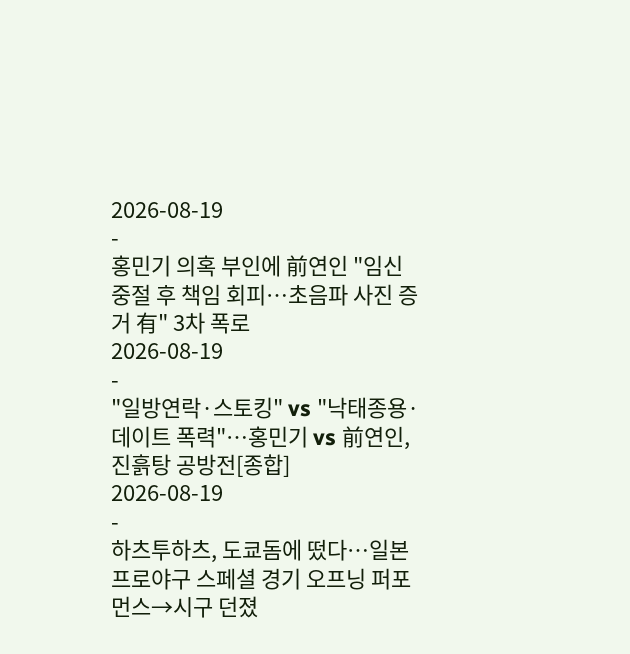2026-08-19
-
홍민기 의혹 부인에 前연인 "임신중절 후 책임 회피…초음파 사진 증거 有" 3차 폭로
2026-08-19
-
"일방연락·스토킹" vs "낙태종용·데이트 폭력"…홍민기 vs 前연인, 진흙탕 공방전[종합]
2026-08-19
-
하츠투하츠, 도쿄돔에 떴다…일본 프로야구 스페셜 경기 오프닝 퍼포먼스→시구 던졌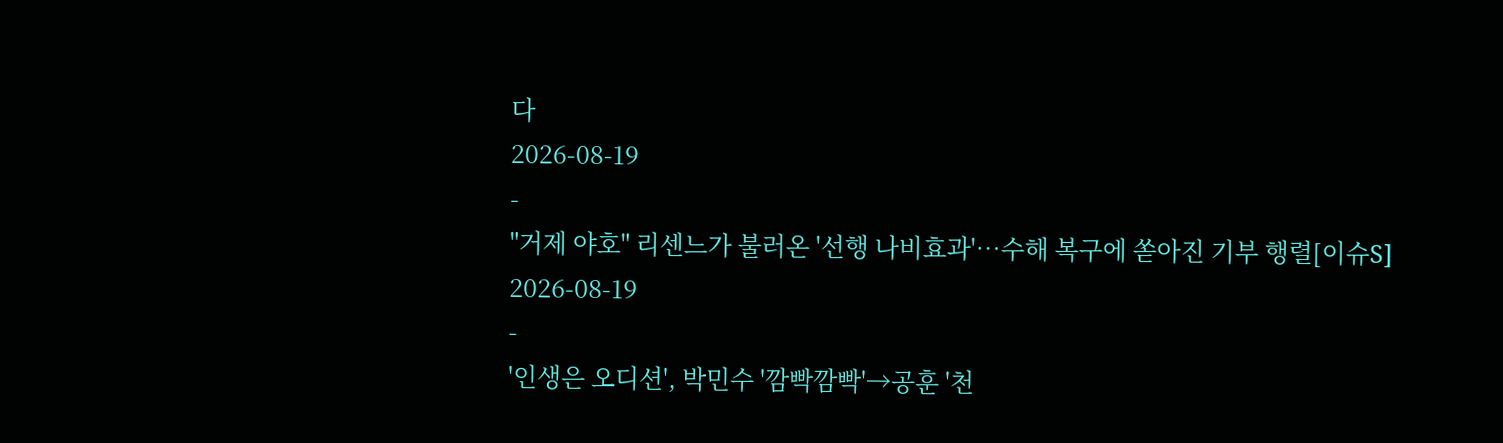다
2026-08-19
-
"거제 야호" 리센느가 불러온 '선행 나비효과'…수해 복구에 쏟아진 기부 행렬[이슈S]
2026-08-19
-
'인생은 오디션', 박민수 '깜빡깜빡'→공훈 '천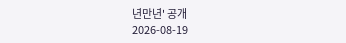년만년' 공개
2026-08-19